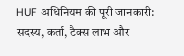HUF अधिनियम की पूरी जानकारी: सदस्य, कर्ता, टैक्स लाभ और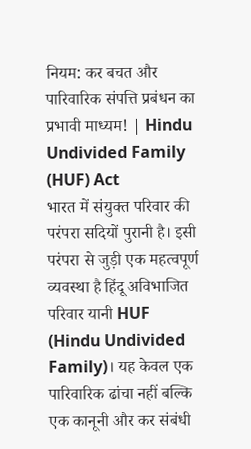नियम: कर बचत और पारिवारिक संपत्ति प्रबंधन का प्रभावी माध्यम! | Hindu Undivided Family (HUF) Act
भारत में संयुक्त परिवार की परंपरा सदियों पुरानी है। इसी परंपरा से जुड़ी एक महत्वपूर्ण व्यवस्था है हिंदू अविभाजित परिवार यानी HUF (Hindu Undivided Family)। यह केवल एक पारिवारिक ढांचा नहीं बल्कि एक कानूनी और कर संबंधी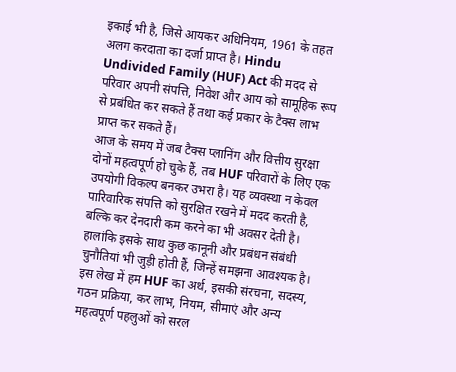इकाई भी है, जिसे आयकर अधिनियम, 1961 के तहत अलग करदाता का दर्जा प्राप्त है। Hindu Undivided Family (HUF) Act की मदद से परिवार अपनी संपत्ति, निवेश और आय को सामूहिक रूप से प्रबंधित कर सकते हैं तथा कई प्रकार के टैक्स लाभ प्राप्त कर सकते हैं।
आज के समय में जब टैक्स प्लानिंग और वित्तीय सुरक्षा दोनों महत्वपूर्ण हो चुके हैं, तब HUF परिवारों के लिए एक उपयोगी विकल्प बनकर उभरा है। यह व्यवस्था न केवल पारिवारिक संपत्ति को सुरक्षित रखने में मदद करती है, बल्कि कर देनदारी कम करने का भी अवसर देती है। हालांकि इसके साथ कुछ कानूनी और प्रबंधन संबंधी चुनौतियां भी जुड़ी होती हैं, जिन्हें समझना आवश्यक है।
इस लेख में हम HUF का अर्थ, इसकी संरचना, सदस्य, गठन प्रक्रिया, कर लाभ, नियम, सीमाएं और अन्य महत्वपूर्ण पहलुओं को सरल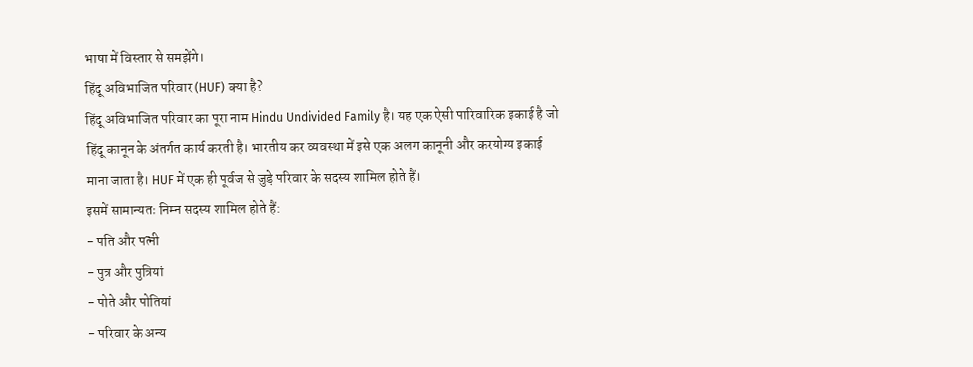भाषा में विस्तार से समझेंगे।
हिंदू अविभाजित परिवार (HUF) क्या है?
हिंदू अविभाजित परिवार का पूरा नाम Hindu Undivided Family है। यह एक ऐसी पारिवारिक इकाई है जो हिंदू कानून के अंतर्गत कार्य करती है। भारतीय कर व्यवस्था में इसे एक अलग कानूनी और करयोग्य इकाई माना जाता है। HUF में एक ही पूर्वज से जुड़े परिवार के सदस्य शामिल होते हैं।
इसमें सामान्यतः निम्न सदस्य शामिल होते हैं:
- पति और पत्नी
- पुत्र और पुत्रियां
- पोते और पोतियां
- परिवार के अन्य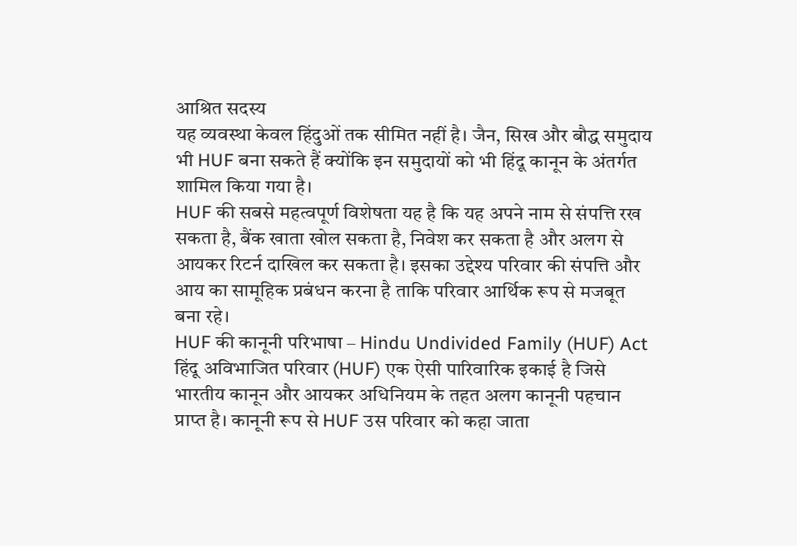आश्रित सदस्य
यह व्यवस्था केवल हिंदुओं तक सीमित नहीं है। जैन, सिख और बौद्ध समुदाय भी HUF बना सकते हैं क्योंकि इन समुदायों को भी हिंदू कानून के अंतर्गत शामिल किया गया है।
HUF की सबसे महत्वपूर्ण विशेषता यह है कि यह अपने नाम से संपत्ति रख सकता है, बैंक खाता खोल सकता है, निवेश कर सकता है और अलग से आयकर रिटर्न दाखिल कर सकता है। इसका उद्देश्य परिवार की संपत्ति और आय का सामूहिक प्रबंधन करना है ताकि परिवार आर्थिक रूप से मजबूत बना रहे।
HUF की कानूनी परिभाषा – Hindu Undivided Family (HUF) Act
हिंदू अविभाजित परिवार (HUF) एक ऐसी पारिवारिक इकाई है जिसे भारतीय कानून और आयकर अधिनियम के तहत अलग कानूनी पहचान प्राप्त है। कानूनी रूप से HUF उस परिवार को कहा जाता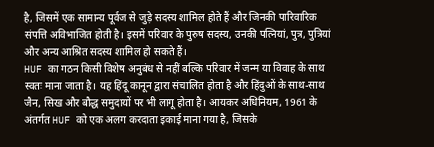है, जिसमें एक सामान्य पूर्वज से जुड़े सदस्य शामिल होते हैं और जिनकी पारिवारिक संपत्ति अविभाजित होती है। इसमें परिवार के पुरुष सदस्य, उनकी पत्नियां, पुत्र, पुत्रियां और अन्य आश्रित सदस्य शामिल हो सकते हैं।
HUF का गठन किसी विशेष अनुबंध से नहीं बल्कि परिवार में जन्म या विवाह के साथ स्वतः माना जाता है। यह हिंदू कानून द्वारा संचालित होता है और हिंदुओं के साथ-साथ जैन, सिख और बौद्ध समुदायों पर भी लागू होता है। आयकर अधिनियम, 1961 के अंतर्गत HUF को एक अलग करदाता इकाई माना गया है, जिसके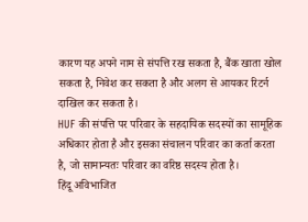कारण यह अपने नाम से संपत्ति रख सकता है, बैंक खाता खोल सकता है, निवेश कर सकता है और अलग से आयकर रिटर्न दाखिल कर सकता है।
HUF की संपत्ति पर परिवार के सहदायिक सदस्यों का सामूहिक अधिकार होता है और इसका संचालन परिवार का कर्ता करता है, जो सामान्यतः परिवार का वरिष्ठ सदस्य होता है।
हिंदू अविभाजित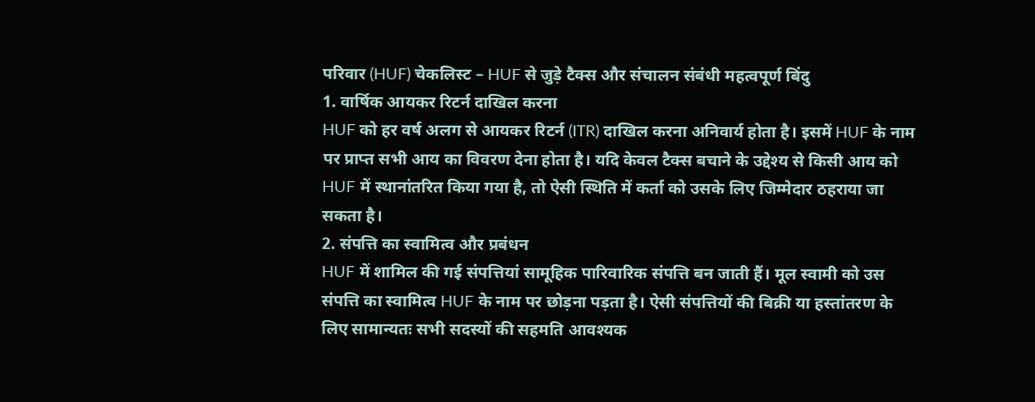परिवार (HUF) चेकलिस्ट – HUF से जुड़े टैक्स और संचालन संबंधी महत्वपूर्ण बिंदु
1. वार्षिक आयकर रिटर्न दाखिल करना
HUF को हर वर्ष अलग से आयकर रिटर्न (ITR) दाखिल करना अनिवार्य होता है। इसमें HUF के नाम पर प्राप्त सभी आय का विवरण देना होता है। यदि केवल टैक्स बचाने के उद्देश्य से किसी आय को HUF में स्थानांतरित किया गया है, तो ऐसी स्थिति में कर्ता को उसके लिए जिम्मेदार ठहराया जा सकता है।
2. संपत्ति का स्वामित्व और प्रबंधन
HUF में शामिल की गई संपत्तियां सामूहिक पारिवारिक संपत्ति बन जाती हैं। मूल स्वामी को उस संपत्ति का स्वामित्व HUF के नाम पर छोड़ना पड़ता है। ऐसी संपत्तियों की बिक्री या हस्तांतरण के लिए सामान्यतः सभी सदस्यों की सहमति आवश्यक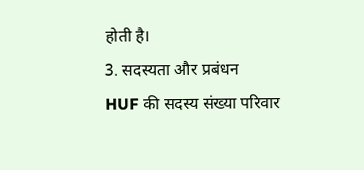होती है।
3. सदस्यता और प्रबंधन
HUF की सदस्य संख्या परिवार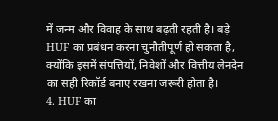में जन्म और विवाह के साथ बढ़ती रहती है। बड़े HUF का प्रबंधन करना चुनौतीपूर्ण हो सकता है, क्योंकि इसमें संपत्तियों, निवेशों और वित्तीय लेनदेन का सही रिकॉर्ड बनाए रखना जरूरी होता है।
4. HUF का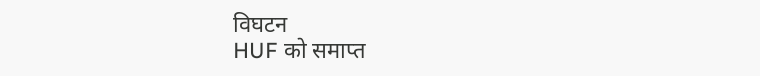विघटन
HUF को समाप्त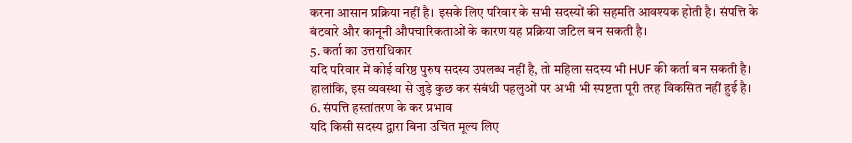करना आसान प्रक्रिया नहीं है। इसके लिए परिवार के सभी सदस्यों की सहमति आवश्यक होती है। संपत्ति के बंटवारे और कानूनी औपचारिकताओं के कारण यह प्रक्रिया जटिल बन सकती है।
5. कर्ता का उत्तराधिकार
यदि परिवार में कोई वरिष्ठ पुरुष सदस्य उपलब्ध नहीं है, तो महिला सदस्य भी HUF की कर्ता बन सकती है। हालांकि, इस व्यवस्था से जुड़े कुछ कर संबंधी पहलुओं पर अभी भी स्पष्टता पूरी तरह विकसित नहीं हुई है।
6. संपत्ति हस्तांतरण के कर प्रभाव
यदि किसी सदस्य द्वारा बिना उचित मूल्य लिए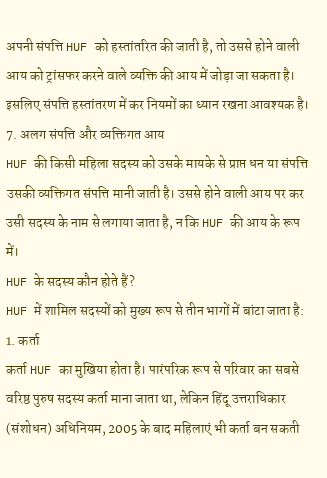अपनी संपत्ति HUF को हस्तांतरित की जाती है, तो उससे होने वाली आय को ट्रांसफर करने वाले व्यक्ति की आय में जोड़ा जा सकता है। इसलिए संपत्ति हस्तांतरण में कर नियमों का ध्यान रखना आवश्यक है।
7. अलग संपत्ति और व्यक्तिगत आय
HUF की किसी महिला सदस्य को उसके मायके से प्राप्त धन या संपत्ति उसकी व्यक्तिगत संपत्ति मानी जाती है। उससे होने वाली आय पर कर उसी सदस्य के नाम से लगाया जाता है, न कि HUF की आय के रूप में।
HUF के सदस्य कौन होते हैं?
HUF में शामिल सदस्यों को मुख्य रूप से तीन भागों में बांटा जाता है:
1. कर्ता
कर्ता HUF का मुखिया होता है। पारंपरिक रूप से परिवार का सबसे वरिष्ठ पुरुष सदस्य कर्ता माना जाता था, लेकिन हिंदू उत्तराधिकार (संशोधन) अधिनियम, 2005 के बाद महिलाएं भी कर्ता बन सकती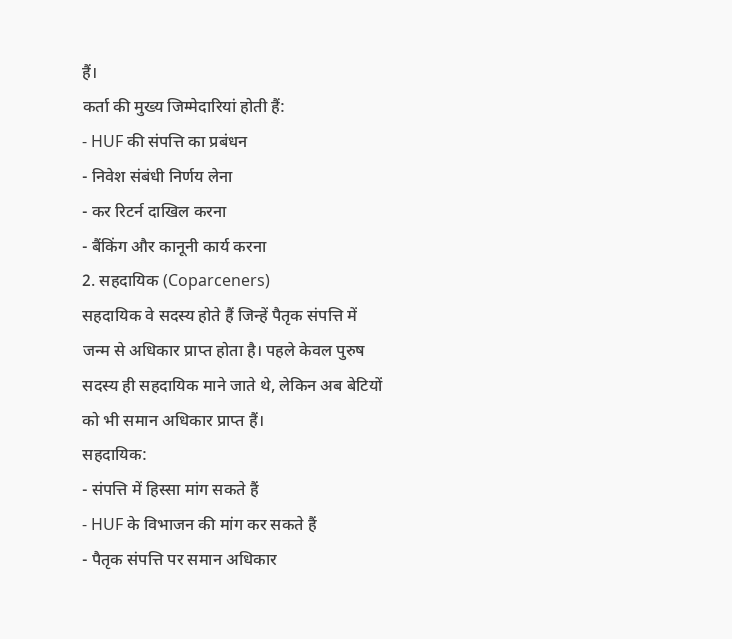हैं।
कर्ता की मुख्य जिम्मेदारियां होती हैं:
- HUF की संपत्ति का प्रबंधन
- निवेश संबंधी निर्णय लेना
- कर रिटर्न दाखिल करना
- बैंकिंग और कानूनी कार्य करना
2. सहदायिक (Coparceners)
सहदायिक वे सदस्य होते हैं जिन्हें पैतृक संपत्ति में जन्म से अधिकार प्राप्त होता है। पहले केवल पुरुष सदस्य ही सहदायिक माने जाते थे, लेकिन अब बेटियों को भी समान अधिकार प्राप्त हैं।
सहदायिक:
- संपत्ति में हिस्सा मांग सकते हैं
- HUF के विभाजन की मांग कर सकते हैं
- पैतृक संपत्ति पर समान अधिकार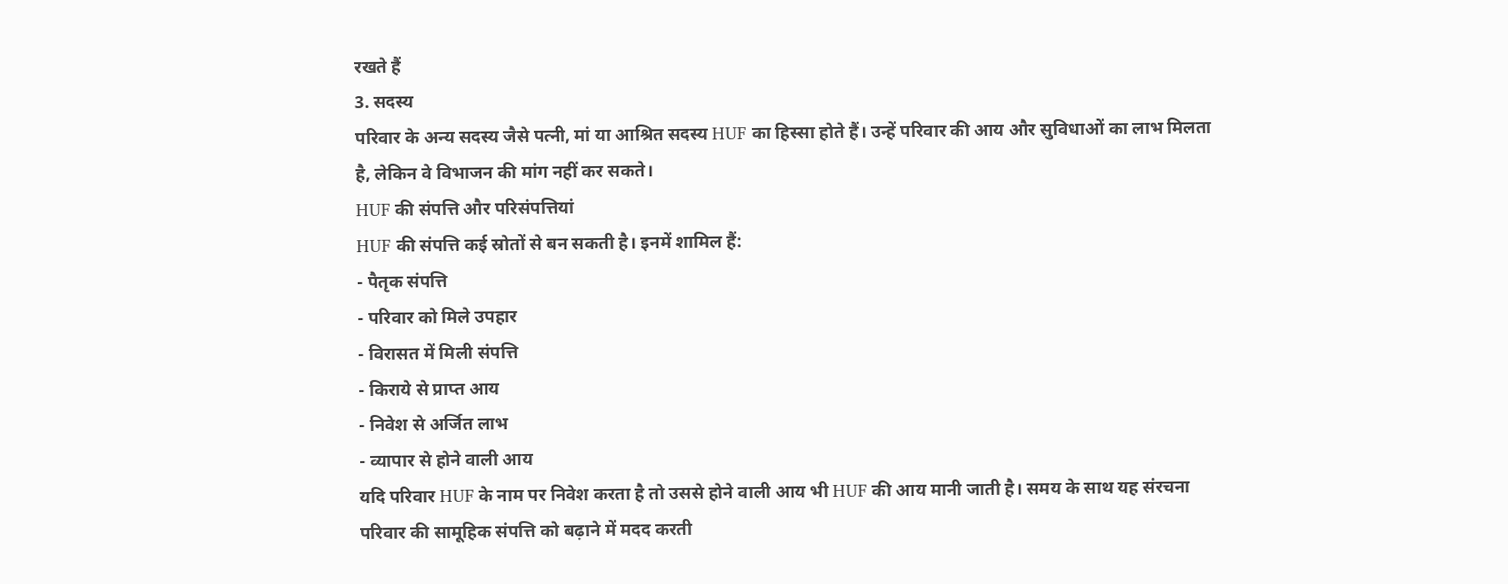रखते हैं
3. सदस्य
परिवार के अन्य सदस्य जैसे पत्नी, मां या आश्रित सदस्य HUF का हिस्सा होते हैं। उन्हें परिवार की आय और सुविधाओं का लाभ मिलता है, लेकिन वे विभाजन की मांग नहीं कर सकते।
HUF की संपत्ति और परिसंपत्तियां
HUF की संपत्ति कई स्रोतों से बन सकती है। इनमें शामिल हैं:
- पैतृक संपत्ति
- परिवार को मिले उपहार
- विरासत में मिली संपत्ति
- किराये से प्राप्त आय
- निवेश से अर्जित लाभ
- व्यापार से होने वाली आय
यदि परिवार HUF के नाम पर निवेश करता है तो उससे होने वाली आय भी HUF की आय मानी जाती है। समय के साथ यह संरचना परिवार की सामूहिक संपत्ति को बढ़ाने में मदद करती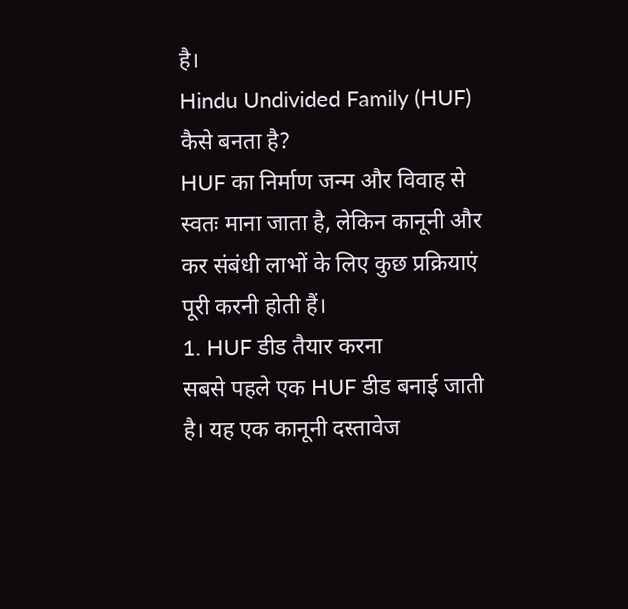है।
Hindu Undivided Family (HUF) कैसे बनता है?
HUF का निर्माण जन्म और विवाह से स्वतः माना जाता है, लेकिन कानूनी और कर संबंधी लाभों के लिए कुछ प्रक्रियाएं पूरी करनी होती हैं।
1. HUF डीड तैयार करना
सबसे पहले एक HUF डीड बनाई जाती है। यह एक कानूनी दस्तावेज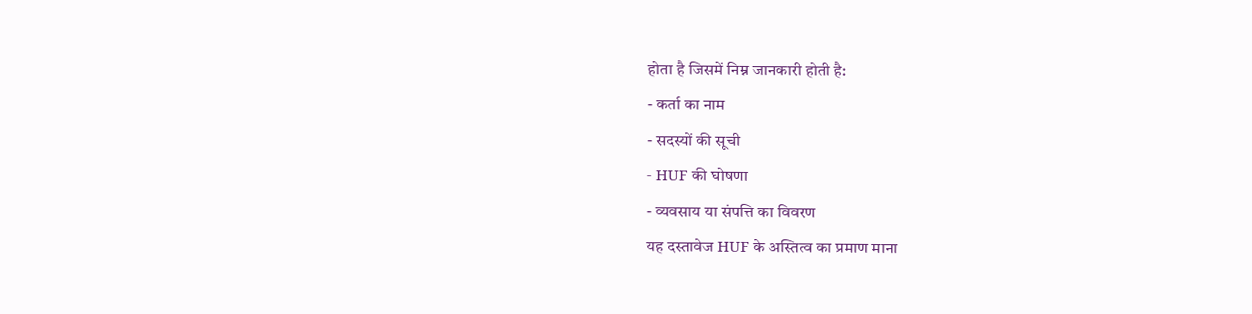होता है जिसमें निम्न जानकारी होती है:
- कर्ता का नाम
- सदस्यों की सूची
- HUF की घोषणा
- व्यवसाय या संपत्ति का विवरण
यह दस्तावेज HUF के अस्तित्व का प्रमाण माना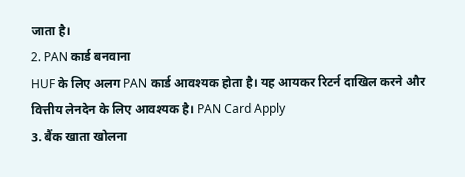जाता है।
2. PAN कार्ड बनवाना
HUF के लिए अलग PAN कार्ड आवश्यक होता है। यह आयकर रिटर्न दाखिल करने और वित्तीय लेनदेन के लिए आवश्यक है। PAN Card Apply
3. बैंक खाता खोलना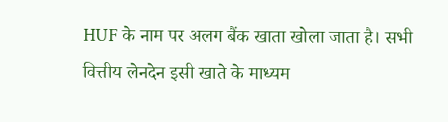HUF के नाम पर अलग बैंक खाता खोला जाता है। सभी वित्तीय लेनदेन इसी खाते के माध्यम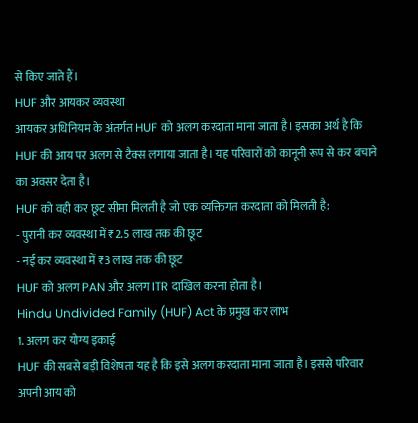से किए जाते हैं।
HUF और आयकर व्यवस्था
आयकर अधिनियम के अंतर्गत HUF को अलग करदाता माना जाता है। इसका अर्थ है कि HUF की आय पर अलग से टैक्स लगाया जाता है। यह परिवारों को कानूनी रूप से कर बचाने का अवसर देता है।
HUF को वही कर छूट सीमा मिलती है जो एक व्यक्तिगत करदाता को मिलती है:
- पुरानी कर व्यवस्था में ₹2.5 लाख तक की छूट
- नई कर व्यवस्था में ₹3 लाख तक की छूट
HUF को अलग PAN और अलग ITR दाखिल करना होता है।
Hindu Undivided Family (HUF) Act के प्रमुख कर लाभ
1. अलग कर योग्य इकाई
HUF की सबसे बड़ी विशेषता यह है कि इसे अलग करदाता माना जाता है। इससे परिवार अपनी आय को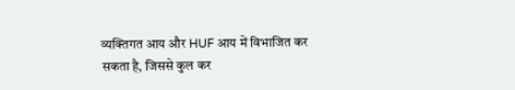व्यक्तिगत आय और HUF आय में विभाजित कर सकता है, जिससे कुल कर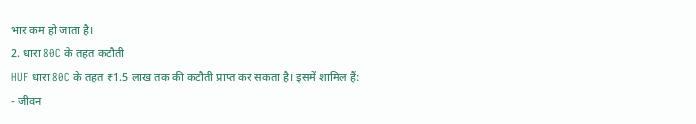भार कम हो जाता है।
2. धारा 80C के तहत कटौती
HUF धारा 80C के तहत ₹1.5 लाख तक की कटौती प्राप्त कर सकता है। इसमें शामिल हैं:
- जीवन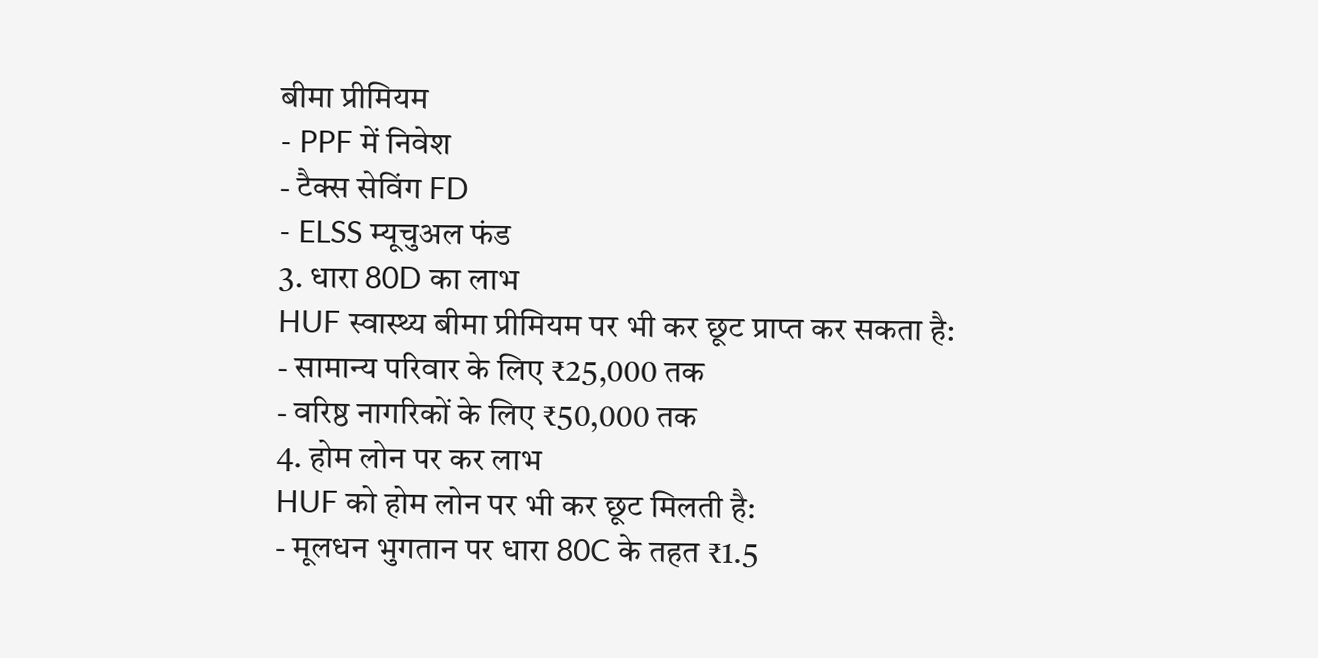बीमा प्रीमियम
- PPF में निवेश
- टैक्स सेविंग FD
- ELSS म्यूचुअल फंड
3. धारा 80D का लाभ
HUF स्वास्थ्य बीमा प्रीमियम पर भी कर छूट प्राप्त कर सकता है:
- सामान्य परिवार के लिए ₹25,000 तक
- वरिष्ठ नागरिकों के लिए ₹50,000 तक
4. होम लोन पर कर लाभ
HUF को होम लोन पर भी कर छूट मिलती है:
- मूलधन भुगतान पर धारा 80C के तहत ₹1.5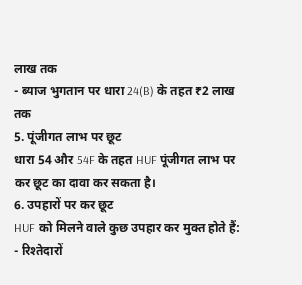लाख तक
- ब्याज भुगतान पर धारा 24(B) के तहत ₹2 लाख तक
5. पूंजीगत लाभ पर छूट
धारा 54 और 54F के तहत HUF पूंजीगत लाभ पर कर छूट का दावा कर सकता है।
6. उपहारों पर कर छूट
HUF को मिलने वाले कुछ उपहार कर मुक्त होते हैं:
- रिश्तेदारों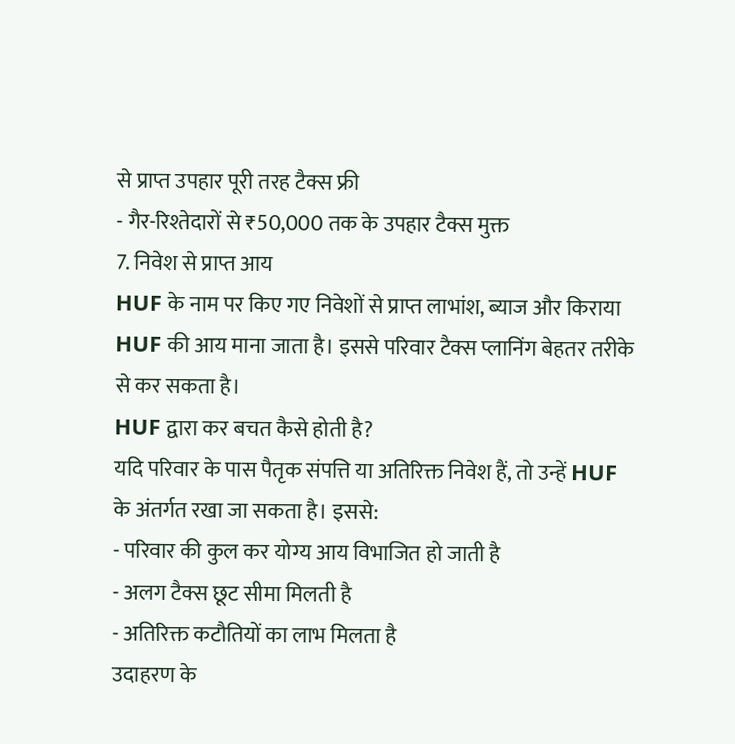से प्राप्त उपहार पूरी तरह टैक्स फ्री
- गैर-रिश्तेदारों से ₹50,000 तक के उपहार टैक्स मुक्त
7. निवेश से प्राप्त आय
HUF के नाम पर किए गए निवेशों से प्राप्त लाभांश, ब्याज और किराया HUF की आय माना जाता है। इससे परिवार टैक्स प्लानिंग बेहतर तरीके से कर सकता है।
HUF द्वारा कर बचत कैसे होती है?
यदि परिवार के पास पैतृक संपत्ति या अतिरिक्त निवेश हैं, तो उन्हें HUF के अंतर्गत रखा जा सकता है। इससे:
- परिवार की कुल कर योग्य आय विभाजित हो जाती है
- अलग टैक्स छूट सीमा मिलती है
- अतिरिक्त कटौतियों का लाभ मिलता है
उदाहरण के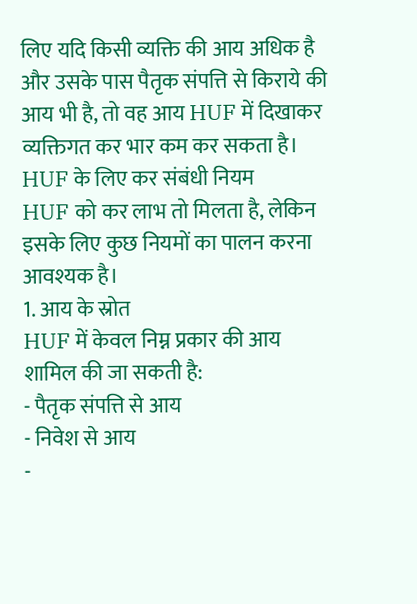लिए यदि किसी व्यक्ति की आय अधिक है और उसके पास पैतृक संपत्ति से किराये की आय भी है, तो वह आय HUF में दिखाकर व्यक्तिगत कर भार कम कर सकता है।
HUF के लिए कर संबंधी नियम
HUF को कर लाभ तो मिलता है, लेकिन इसके लिए कुछ नियमों का पालन करना आवश्यक है।
1. आय के स्रोत
HUF में केवल निम्न प्रकार की आय शामिल की जा सकती है:
- पैतृक संपत्ति से आय
- निवेश से आय
-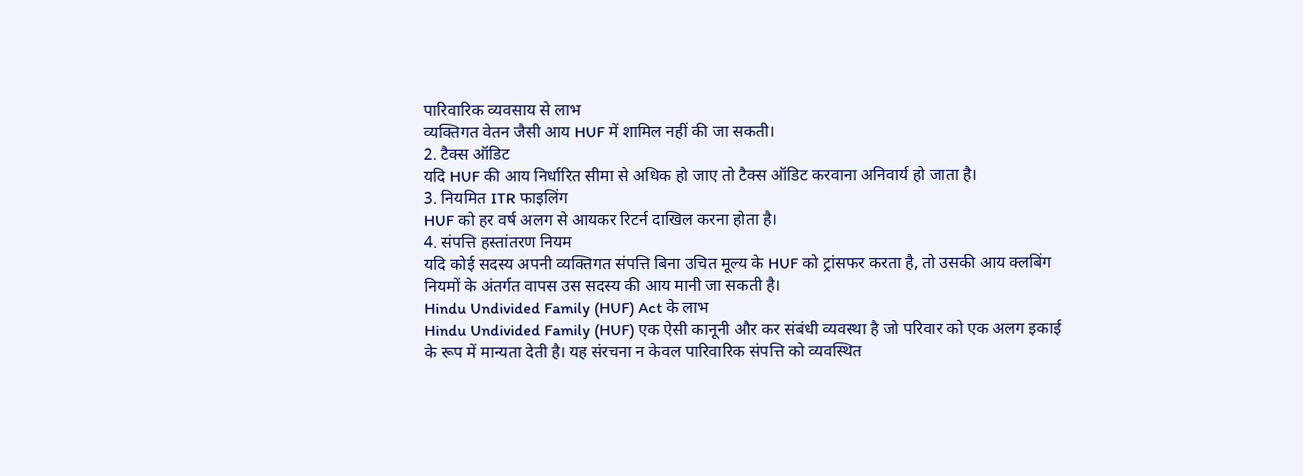पारिवारिक व्यवसाय से लाभ
व्यक्तिगत वेतन जैसी आय HUF में शामिल नहीं की जा सकती।
2. टैक्स ऑडिट
यदि HUF की आय निर्धारित सीमा से अधिक हो जाए तो टैक्स ऑडिट करवाना अनिवार्य हो जाता है।
3. नियमित ITR फाइलिंग
HUF को हर वर्ष अलग से आयकर रिटर्न दाखिल करना होता है।
4. संपत्ति हस्तांतरण नियम
यदि कोई सदस्य अपनी व्यक्तिगत संपत्ति बिना उचित मूल्य के HUF को ट्रांसफर करता है, तो उसकी आय क्लबिंग नियमों के अंतर्गत वापस उस सदस्य की आय मानी जा सकती है।
Hindu Undivided Family (HUF) Act के लाभ
Hindu Undivided Family (HUF) एक ऐसी कानूनी और कर संबंधी व्यवस्था है जो परिवार को एक अलग इकाई के रूप में मान्यता देती है। यह संरचना न केवल पारिवारिक संपत्ति को व्यवस्थित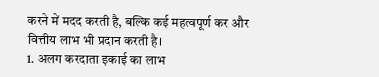करने में मदद करती है, बल्कि कई महत्वपूर्ण कर और वित्तीय लाभ भी प्रदान करती है।
1. अलग करदाता इकाई का लाभ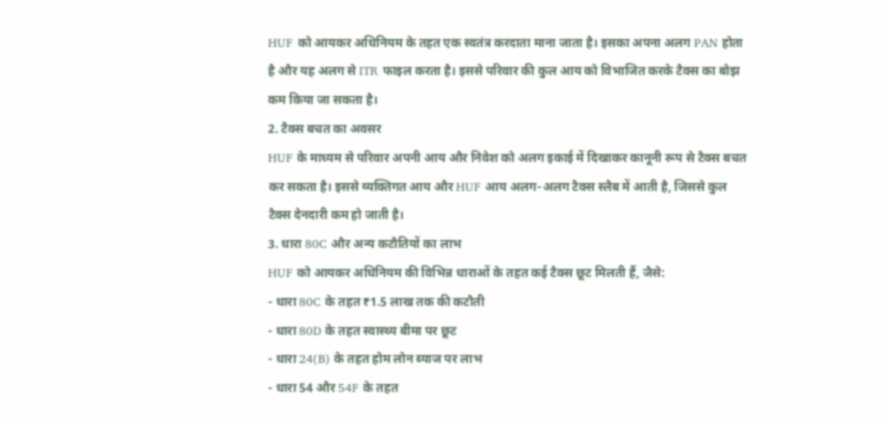HUF को आयकर अधिनियम के तहत एक स्वतंत्र करदाता माना जाता है। इसका अपना अलग PAN होता है और यह अलग से ITR फाइल करता है। इससे परिवार की कुल आय को विभाजित करके टैक्स का बोझ कम किया जा सकता है।
2. टैक्स बचत का अवसर
HUF के माध्यम से परिवार अपनी आय और निवेश को अलग इकाई में दिखाकर कानूनी रूप से टैक्स बचत कर सकता है। इससे व्यक्तिगत आय और HUF आय अलग-अलग टैक्स स्लैब में आती है, जिससे कुल टैक्स देनदारी कम हो जाती है।
3. धारा 80C और अन्य कटौतियों का लाभ
HUF को आयकर अधिनियम की विभिन्न धाराओं के तहत कई टैक्स छूट मिलती हैं, जैसे:
- धारा 80C के तहत ₹1.5 लाख तक की कटौती
- धारा 80D के तहत स्वास्थ्य बीमा पर छूट
- धारा 24(B) के तहत होम लोन ब्याज पर लाभ
- धारा 54 और 54F के तहत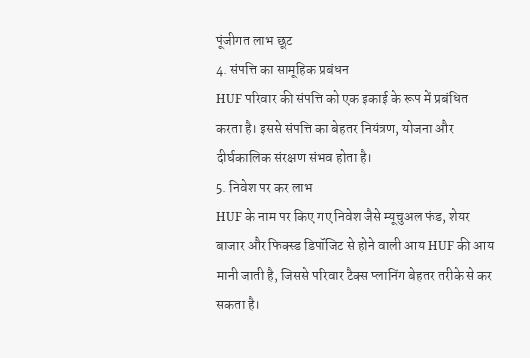पूंजीगत लाभ छूट
4. संपत्ति का सामूहिक प्रबंधन
HUF परिवार की संपत्ति को एक इकाई के रूप में प्रबंधित करता है। इससे संपत्ति का बेहतर नियंत्रण, योजना और दीर्घकालिक संरक्षण संभव होता है।
5. निवेश पर कर लाभ
HUF के नाम पर किए गए निवेश जैसे म्यूचुअल फंड, शेयर बाजार और फिक्स्ड डिपॉजिट से होने वाली आय HUF की आय मानी जाती है, जिससे परिवार टैक्स प्लानिंग बेहतर तरीके से कर सकता है।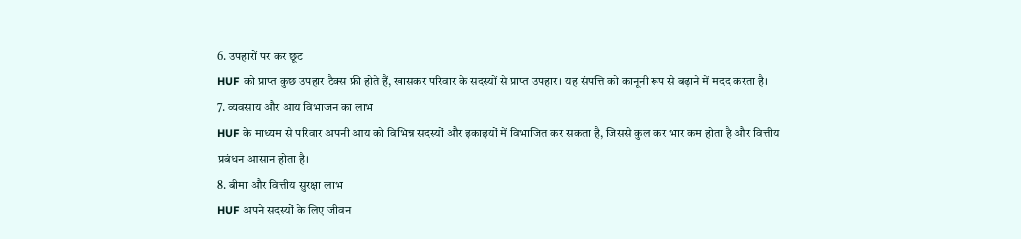6. उपहारों पर कर छूट
HUF को प्राप्त कुछ उपहार टैक्स फ्री होते हैं, खासकर परिवार के सदस्यों से प्राप्त उपहार। यह संपत्ति को कानूनी रूप से बढ़ाने में मदद करता है।
7. व्यवसाय और आय विभाजन का लाभ
HUF के माध्यम से परिवार अपनी आय को विभिन्न सदस्यों और इकाइयों में विभाजित कर सकता है, जिससे कुल कर भार कम होता है और वित्तीय प्रबंधन आसान होता है।
8. बीमा और वित्तीय सुरक्षा लाभ
HUF अपने सदस्यों के लिए जीवन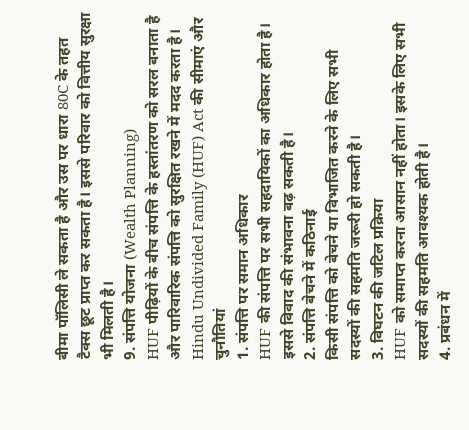बीमा पॉलिसी ले सकता है और उस पर धारा 80C के तहत टैक्स छूट प्राप्त कर सकता है। इससे परिवार को वित्तीय सुरक्षा भी मिलती है।
9. संपत्ति योजना (Wealth Planning)
HUF पीढ़ियों के बीच संपत्ति के हस्तांतरण को सरल बनाता है और पारिवारिक संपत्ति को सुरक्षित रखने में मदद करता है।
Hindu Undivided Family (HUF) Act की सीमाएं और चुनौतियां
1. संपत्ति पर समान अधिकार
HUF की संपत्ति पर सभी सहदायिकों का अधिकार होता है। इससे विवाद की संभावना बढ़ सकती है।
2. संपत्ति बेचने में कठिनाई
किसी संपत्ति को बेचने या विभाजित करने के लिए सभी सदस्यों की सहमति जरूरी हो सकती है।
3. विघटन की जटिल प्रक्रिया
HUF को समाप्त करना आसान नहीं होता। इसके लिए सभी सदस्यों की सहमति आवश्यक होती है।
4. प्रबंधन में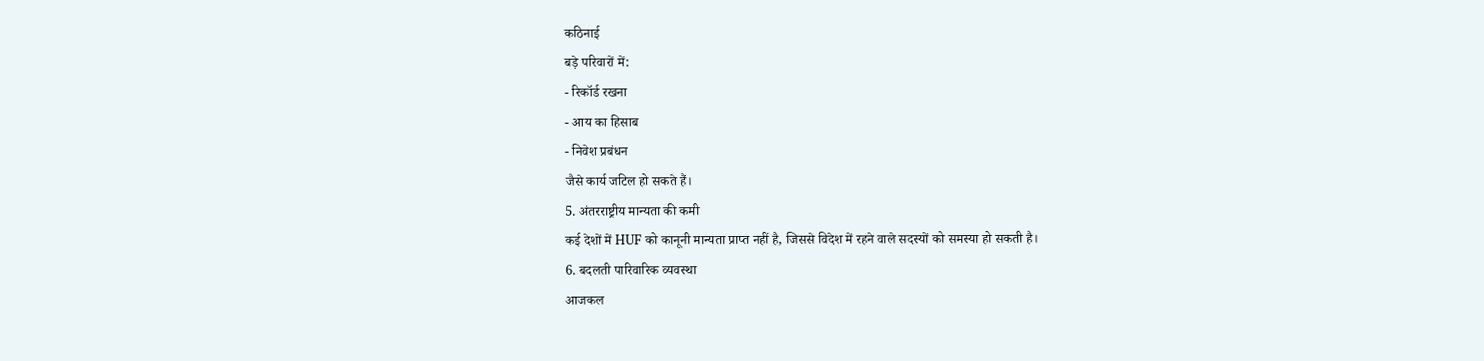कठिनाई
बड़े परिवारों में:
- रिकॉर्ड रखना
- आय का हिसाब
- निवेश प्रबंधन
जैसे कार्य जटिल हो सकते हैं।
5. अंतरराष्ट्रीय मान्यता की कमी
कई देशों में HUF को कानूनी मान्यता प्राप्त नहीं है, जिससे विदेश में रहने वाले सदस्यों को समस्या हो सकती है।
6. बदलती पारिवारिक व्यवस्था
आजकल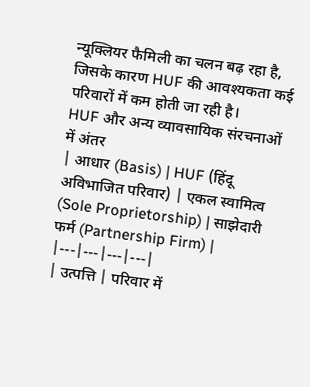न्यूक्लियर फैमिली का चलन बढ़ रहा है, जिसके कारण HUF की आवश्यकता कई परिवारों में कम होती जा रही है।
HUF और अन्य व्यावसायिक संरचनाओं में अंतर
| आधार (Basis) | HUF (हिंदू अविभाजित परिवार) | एकल स्वामित्व (Sole Proprietorship) | साझेदारी फर्म (Partnership Firm) |
|---|---|---|---|
| उत्पत्ति | परिवार में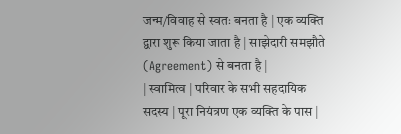जन्म/विवाह से स्वतः बनता है | एक व्यक्ति द्वारा शुरू किया जाता है | साझेदारी समझौते (Agreement) से बनता है |
| स्वामित्व | परिवार के सभी सहदायिक सदस्य | पूरा नियंत्रण एक व्यक्ति के पास |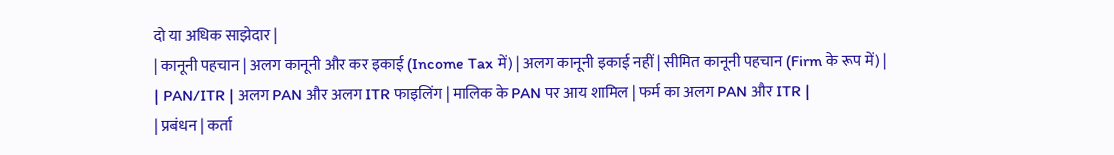दो या अधिक साझेदार |
| कानूनी पहचान | अलग कानूनी और कर इकाई (Income Tax में) | अलग कानूनी इकाई नहीं | सीमित कानूनी पहचान (Firm के रूप में) |
| PAN/ITR | अलग PAN और अलग ITR फाइलिंग | मालिक के PAN पर आय शामिल | फर्म का अलग PAN और ITR |
| प्रबंधन | कर्ता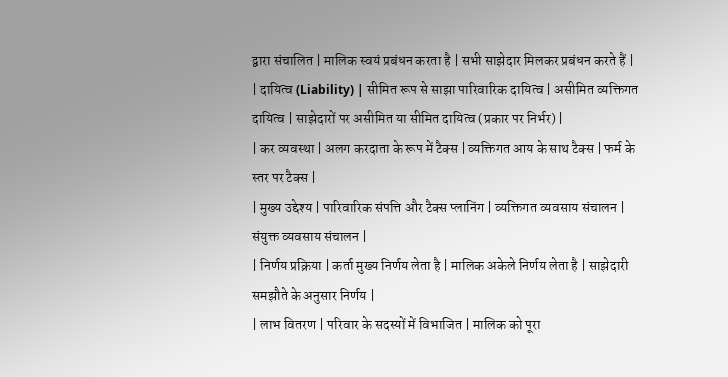द्वारा संचालित | मालिक स्वयं प्रबंधन करता है | सभी साझेदार मिलकर प्रबंधन करते हैं |
| दायित्व (Liability) | सीमित रूप से साझा पारिवारिक दायित्व | असीमित व्यक्तिगत दायित्व | साझेदारों पर असीमित या सीमित दायित्व (प्रकार पर निर्भर) |
| कर व्यवस्था | अलग करदाता के रूप में टैक्स | व्यक्तिगत आय के साथ टैक्स | फर्म के स्तर पर टैक्स |
| मुख्य उद्देश्य | पारिवारिक संपत्ति और टैक्स प्लानिंग | व्यक्तिगत व्यवसाय संचालन | संयुक्त व्यवसाय संचालन |
| निर्णय प्रक्रिया | कर्ता मुख्य निर्णय लेता है | मालिक अकेले निर्णय लेता है | साझेदारी समझौते के अनुसार निर्णय |
| लाभ वितरण | परिवार के सदस्यों में विभाजित | मालिक को पूरा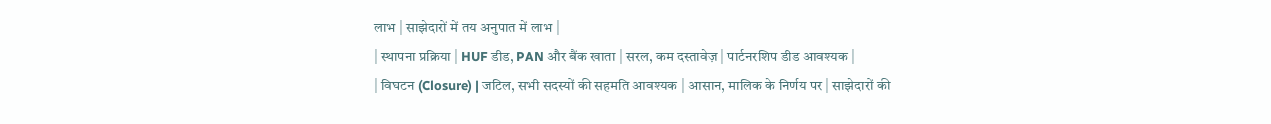लाभ | साझेदारों में तय अनुपात में लाभ |
| स्थापना प्रक्रिया | HUF डीड, PAN और बैंक खाता | सरल, कम दस्तावेज़ | पार्टनरशिप डीड आवश्यक |
| विघटन (Closure) | जटिल, सभी सदस्यों की सहमति आवश्यक | आसान, मालिक के निर्णय पर | साझेदारों की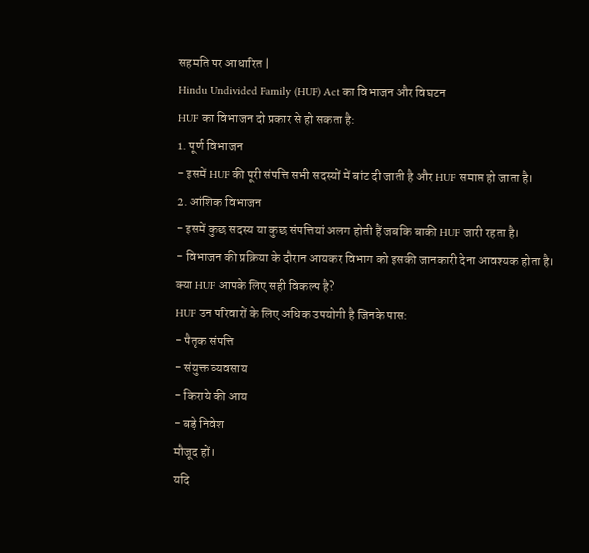सहमति पर आधारित |
Hindu Undivided Family (HUF) Act का विभाजन और विघटन
HUF का विभाजन दो प्रकार से हो सकता है:
1. पूर्ण विभाजन
- इसमें HUF की पूरी संपत्ति सभी सदस्यों में बांट दी जाती है और HUF समाप्त हो जाता है।
2. आंशिक विभाजन
- इसमें कुछ सदस्य या कुछ संपत्तियां अलग होती हैं जबकि बाकी HUF जारी रहता है।
- विभाजन की प्रक्रिया के दौरान आयकर विभाग को इसकी जानकारी देना आवश्यक होता है।
क्या HUF आपके लिए सही विकल्प है?
HUF उन परिवारों के लिए अधिक उपयोगी है जिनके पास:
- पैतृक संपत्ति
- संयुक्त व्यवसाय
- किराये की आय
- बड़े निवेश
मौजूद हों।
यदि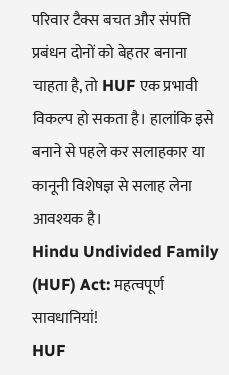परिवार टैक्स बचत और संपत्ति प्रबंधन दोनों को बेहतर बनाना चाहता है, तो HUF एक प्रभावी विकल्प हो सकता है। हालांकि इसे बनाने से पहले कर सलाहकार या कानूनी विशेषज्ञ से सलाह लेना आवश्यक है।
Hindu Undivided Family (HUF) Act: महत्वपूर्ण सावधानियां!
HUF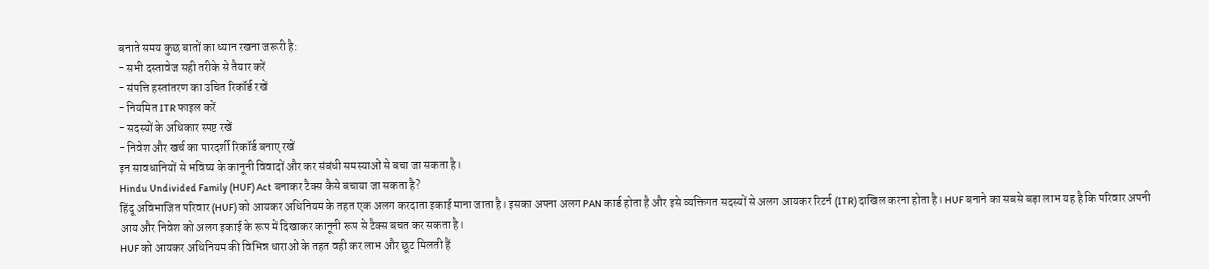बनाते समय कुछ बातों का ध्यान रखना जरूरी है:
- सभी दस्तावेज सही तरीके से तैयार करें
- संपत्ति हस्तांतरण का उचित रिकॉर्ड रखें
- नियमित ITR फाइल करें
- सदस्यों के अधिकार स्पष्ट रखें
- निवेश और खर्च का पारदर्शी रिकॉर्ड बनाए रखें
इन सावधानियों से भविष्य के कानूनी विवादों और कर संबंधी समस्याओं से बचा जा सकता है।
Hindu Undivided Family (HUF) Act बनाकर टैक्स कैसे बचाया जा सकता है?
हिंदू अविभाजित परिवार (HUF) को आयकर अधिनियम के तहत एक अलग करदाता इकाई माना जाता है। इसका अपना अलग PAN कार्ड होता है और इसे व्यक्तिगत सदस्यों से अलग आयकर रिटर्न (ITR) दाखिल करना होता है। HUF बनाने का सबसे बड़ा लाभ यह है कि परिवार अपनी आय और निवेश को अलग इकाई के रूप में दिखाकर कानूनी रूप से टैक्स बचत कर सकता है।
HUF को आयकर अधिनियम की विभिन्न धाराओं के तहत वही कर लाभ और छूट मिलती हैं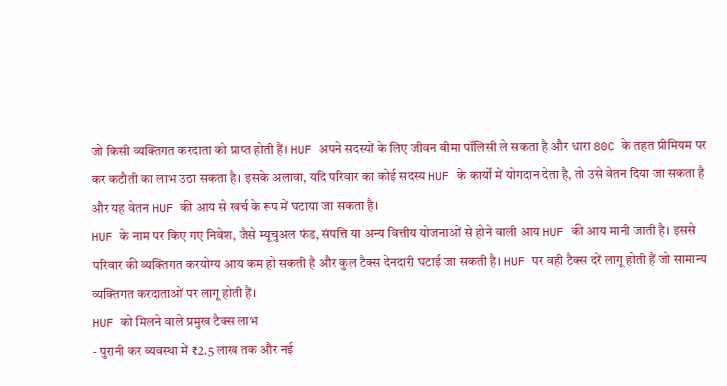जो किसी व्यक्तिगत करदाता को प्राप्त होती हैं। HUF अपने सदस्यों के लिए जीवन बीमा पॉलिसी ले सकता है और धारा 80C के तहत प्रीमियम पर कर कटौती का लाभ उठा सकता है। इसके अलावा, यदि परिवार का कोई सदस्य HUF के कार्यों में योगदान देता है, तो उसे वेतन दिया जा सकता है और यह वेतन HUF की आय से खर्च के रूप में घटाया जा सकता है।
HUF के नाम पर किए गए निवेश, जैसे म्यूचुअल फंड, संपत्ति या अन्य वित्तीय योजनाओं से होने वाली आय HUF की आय मानी जाती है। इससे परिवार की व्यक्तिगत करयोग्य आय कम हो सकती है और कुल टैक्स देनदारी घटाई जा सकती है। HUF पर वही टैक्स दरें लागू होती हैं जो सामान्य व्यक्तिगत करदाताओं पर लागू होती हैं।
HUF को मिलने वाले प्रमुख टैक्स लाभ
- पुरानी कर व्यवस्था में ₹2.5 लाख तक और नई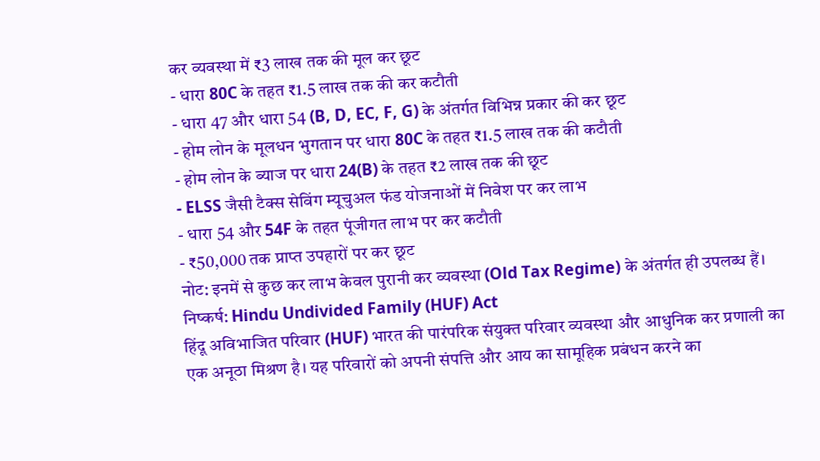कर व्यवस्था में ₹3 लाख तक की मूल कर छूट
- धारा 80C के तहत ₹1.5 लाख तक की कर कटौती
- धारा 47 और धारा 54 (B, D, EC, F, G) के अंतर्गत विभिन्न प्रकार की कर छूट
- होम लोन के मूलधन भुगतान पर धारा 80C के तहत ₹1.5 लाख तक की कटौती
- होम लोन के ब्याज पर धारा 24(B) के तहत ₹2 लाख तक की छूट
- ELSS जैसी टैक्स सेविंग म्यूचुअल फंड योजनाओं में निवेश पर कर लाभ
- धारा 54 और 54F के तहत पूंजीगत लाभ पर कर कटौती
- ₹50,000 तक प्राप्त उपहारों पर कर छूट
नोट: इनमें से कुछ कर लाभ केवल पुरानी कर व्यवस्था (Old Tax Regime) के अंतर्गत ही उपलब्ध हैं।
निष्कर्ष: Hindu Undivided Family (HUF) Act
हिंदू अविभाजित परिवार (HUF) भारत की पारंपरिक संयुक्त परिवार व्यवस्था और आधुनिक कर प्रणाली का एक अनूठा मिश्रण है। यह परिवारों को अपनी संपत्ति और आय का सामूहिक प्रबंधन करने का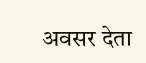अवसर देता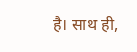है। साथ ही,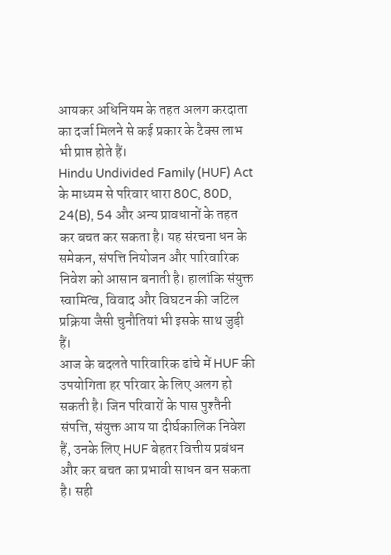आयकर अधिनियम के तहत अलग करदाता का दर्जा मिलने से कई प्रकार के टैक्स लाभ भी प्राप्त होते हैं।
Hindu Undivided Family (HUF) Act के माध्यम से परिवार धारा 80C, 80D, 24(B), 54 और अन्य प्रावधानों के तहत कर बचत कर सकता है। यह संरचना धन के समेकन, संपत्ति नियोजन और पारिवारिक निवेश को आसान बनाती है। हालांकि संयुक्त स्वामित्व, विवाद और विघटन की जटिल प्रक्रिया जैसी चुनौतियां भी इसके साथ जुड़ी हैं।
आज के बदलते पारिवारिक ढांचे में HUF की उपयोगिता हर परिवार के लिए अलग हो सकती है। जिन परिवारों के पास पुश्तैनी संपत्ति, संयुक्त आय या दीर्घकालिक निवेश हैं, उनके लिए HUF बेहतर वित्तीय प्रबंधन और कर बचत का प्रभावी साधन बन सकता है। सही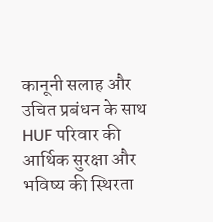कानूनी सलाह और उचित प्रबंधन के साथ HUF परिवार की आर्थिक सुरक्षा और भविष्य की स्थिरता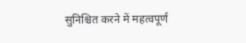सुनिश्चित करने में महत्वपूर्ण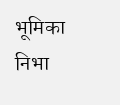भूमिका निभा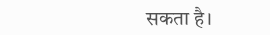सकता है।